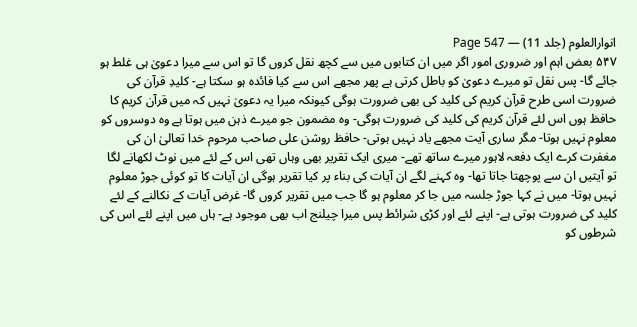انوارالعلوم (جلد 11) — Page 547
۵۴۷ بعض اہم اور ضروری امور اگر میں ان کتابوں میں سے کچھ نقل کروں گا تو اس سے میرا دعویٰ ہی غلط ہو جائے گا- پس نقل تو میرے دعویٰ کو باطل کرتی ہے پھر مجھے اس سے کیا فائدہ ہو سکتا ہے- کلیدِ قرآن کی ضرورت اسی طرح قرآن کریم کی کلید کی بھی ضرورت ہوگی کیونکہ میرا یہ دعویٰ نہیں کہ میں قرآن کریم کا حافظ ہوں اس لئے قرآن کریم کی کلید کی ضرورت ہوگی- وہ مضمون جو میرے ذہن میں ہوتا ہے وہ دوسروں کو معلوم نہیں ہوتا- مگر ساری آیت مجھے یاد نہیں ہوتی- حافظ روشن علی صاحب مرحوم خدا تعالیٰ ان کی مغفرت کرے ایک دفعہ لاہور میرے ساتھ تھے- میری ایک تقریر بھی وہاں تھی اس کے لئے میں نوٹ لکھانے لگا تو آیتیں ان سے پوچھتا جاتا تھا- وہ کہنے لگے ان آیات کی بناء پر کیا تقریر ہوگی ان آیات کا تو کوئی جوڑ معلوم نہیں ہوتا- میں نے کہا جوڑ جلسہ میں جا کر معلوم ہو گا جب میں تقریر کروں گا- غرض آیات کے نکالنے کے لئے کلید کی ضرورت ہوتی ہے- اپنے لئے اور کڑی شرائط پس میرا چیلنج اب بھی موجود ہے- ہاں میں اپنے لئے اس کی شرطوں کو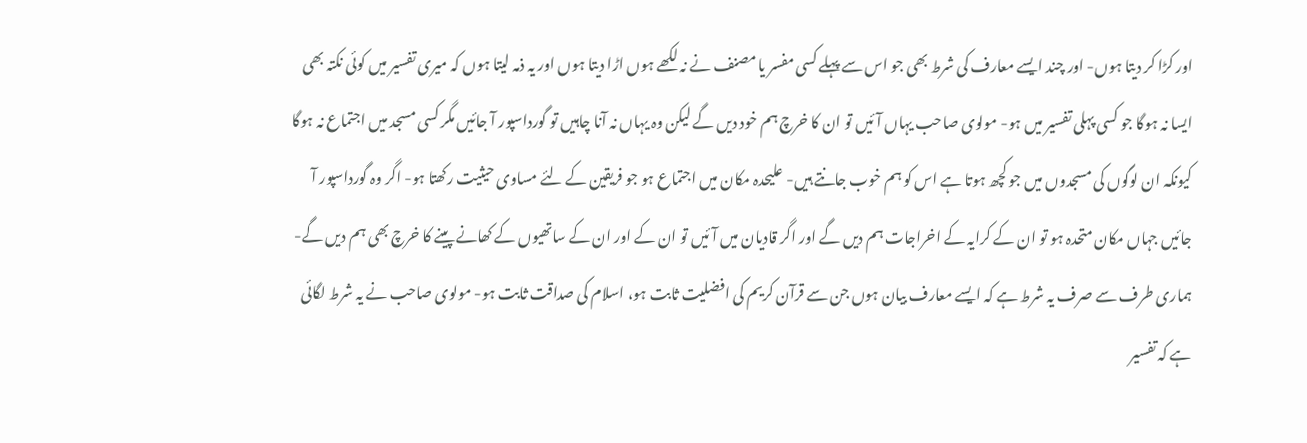اور کڑا کر دیتا ہوں- اور چند ایسے معارف کی شرط بھی جو اس سے پہلے کسی مفسر یا مصنف نے نہ لکھے ہوں اڑا دیتا ہوں اور یہ ذمہ لیتا ہوں کہ میری تفسیر میں کوئی نکتہ بھی ایسا نہ ہوگا جو کسی پہلی تفسیر میں ہو- مولوی صاحب یہاں آئیں تو ان کا خرچ ہم خود دیں گے لیکن وہ یہاں نہ آنا چاہیں تو گورداسپور آ جائیں مگر کسی مسجد میں اجتماع نہ ہوگا کیونکہ ان لوگوں کی مسجدوں میں جو کچھ ہوتا ہے اس کو ہم خوب جانتے ہیں- علیحدہ مکان میں اجتماع ہو جو فریقین کے لئے مساوی حیثیت رکھتا ہو- اگر وہ گورداسپور آ جائیں جہاں مکان متحدہ ہو تو ان کے کرایہ کے اخراجات ہم دیں گے اور اگر قادیان میں آئیں تو ان کے اور ان کے ساتھیوں کے کھانے پینے کا خرچ بھی ہم دیں گے- ہماری طرف سے صرف یہ شرط ہے کہ ایسے معارف بیان ہوں جن سے قرآن کریم کی افضلیت ثابت ہو، اسلام کی صداقت ثابت ہو- مولوی صاحب نے یہ شرط لگائی ہے کہ تفسیر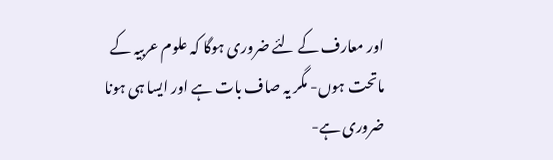اور معارف کے لئے ضروری ہوگا کہ علوم عربیہ کے ماتحت ہوں- مگر یہ صاف بات ہے اور ایسا ہی ہونا ضروری ہے-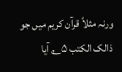ورنہ مثلاً قرآن کریم میں جو ذالک الکتب ۵؎ آیا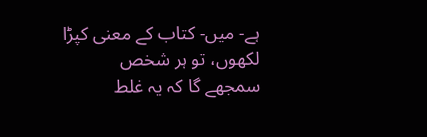ہے- میں- کتاب کے معنی کپڑا لکھوں، تو ہر شخص سمجھے گا کہ یہ غلط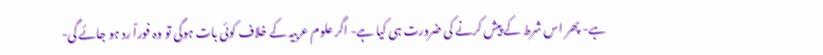ہے- پھر اس شرط کے پیش کرنے کی ضرورت ہی کیا ہے- اگر علوم عربیہ کے خلاف کوئی بات ہوگی تو وہ فوراً رد ہو جائے گی-